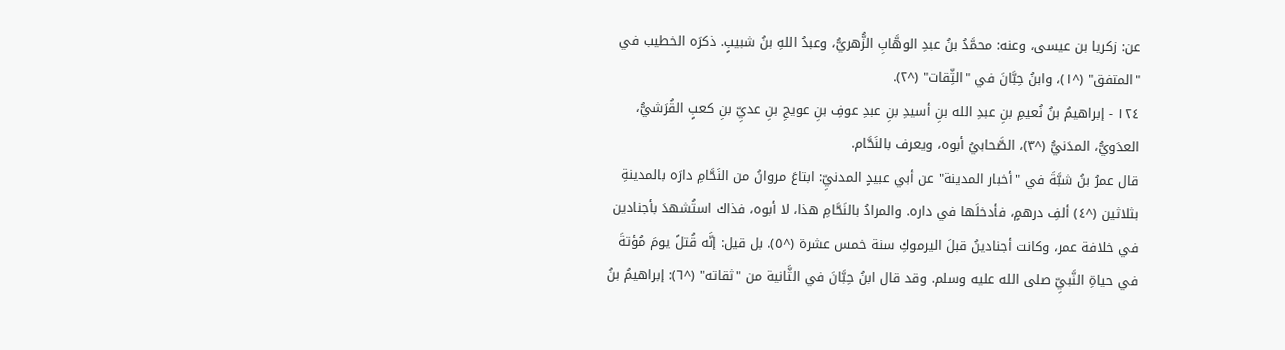عن: زكريا بن عيسى، وعنه: محمَّدُ بنُ عبدِ الوهَّابِ الزُّهريُّ، وعبدُ اللهِ بنُ شبيبٍ. ذكرَه الخطيب في "المتفق" (^١)، وابنُ حِبَّانَ في "الثِّقات" (^٢).
١٢٤ - إبراهيمُ بنُ نُعيمِ بنِ عبدِ الله بنِ أسيدِ بنِ عبدِ عوفِ بنِ عويجِ بنِ عديِّ بنِ كعبٍ القُرَشيُّ، العدَويُّ، المدَنيُّ (^٣)، الصَّحابيُ أبوه، ويعرف بالنَحَّام.
قال عمرُ بنُ شبَّةَ في "أخبار المدينة" عن أبي عبيدٍ المدنيِّ: ابتاعَ مروانُ من النَحَّامِ دارَه بالمدينةِ بثلاثين (^٤) ألفِ درهمٍ، فأدخلَها في داره. والمرادُ بالنَحَّامِ هذا، لا أبوه، فذاك استُشهدَ بأجنادين في خلافة عمر، وكانت أجنادينُ قبلَ اليرموكِ سنة خمس عشرة (^٥). بل قيل: إنَّه قُتلً يومَ مُؤتةَ في حياةِ النَّبيِّ صلى الله عليه وسلم. وقد قال ابنُ حِبَّانَ في الثَّانية من "ثقاته" (^٦): إبراهيمُ بنُ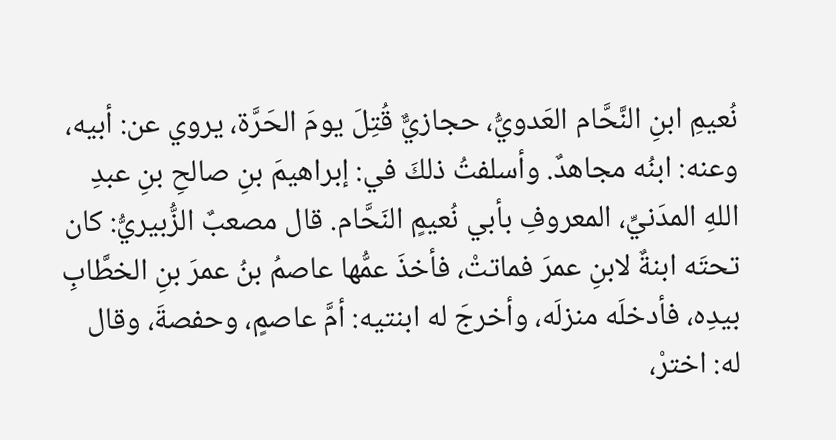نُعيمِ ابنِ النَّحَّام العَدويُّ، حجازيٌّ قُتِلَ يومَ الحَرَّة، يروي عن: أبيه، وعنه: ابنُه مجاهدٌ. وأسلفتُ ذلكَ في: إبراهيمَ بنِ صالحِ بنِ عبدِ اللهِ المدَنيِّ، المعروفِ بأبي نُعيمٍ النَحَّام. قال مصعبٌ الزُّبيريُّ: كان تحتَه ابنةٌ لابنِ عمرَ فماتتْ، فأخذَ عمُّها عاصمُ بنُ عمرَ بنِ الخطَّابِ بيدِه، فأدخلَه منزلَه، وأخرجَ له ابنتيه: أمَّ عاصمٍ، وحفصةَ، وقال له: اخترْ،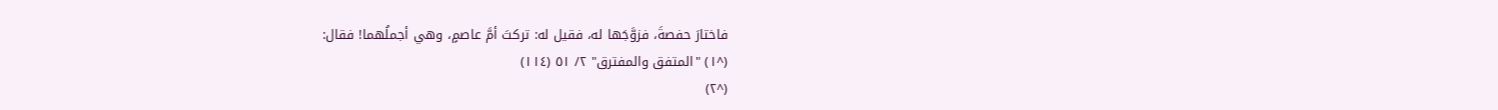فاختارَ حفصةَ، فزوَّجَها له، فقيل له: تركتَ أمَّ عاصمٍ، وهي أجملُهما! فقال:
(^١) "المتفق والمفترق" ٢/ ٥١ (١١٤)
(^٢)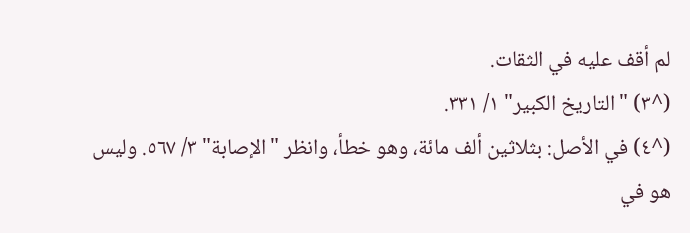لم أقف عليه في الثقات.
(^٣) "التاريخ الكبير" ١/ ٣٣١.
(^٤) في الأصل: بثلاثين ألف مائة، وهو خطأ، وانظر "الإصابة" ٣/ ٥٦٧. وليس هو في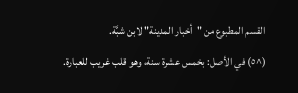القسم المطبوع من "أخبار المدينة" لابن شبَّة.
(^٥) في الأصل: بخمس عشرة سنة، وهو قلب غريب للعبارة.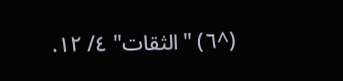(^٦) "الثقات" ٤/ ١٢.